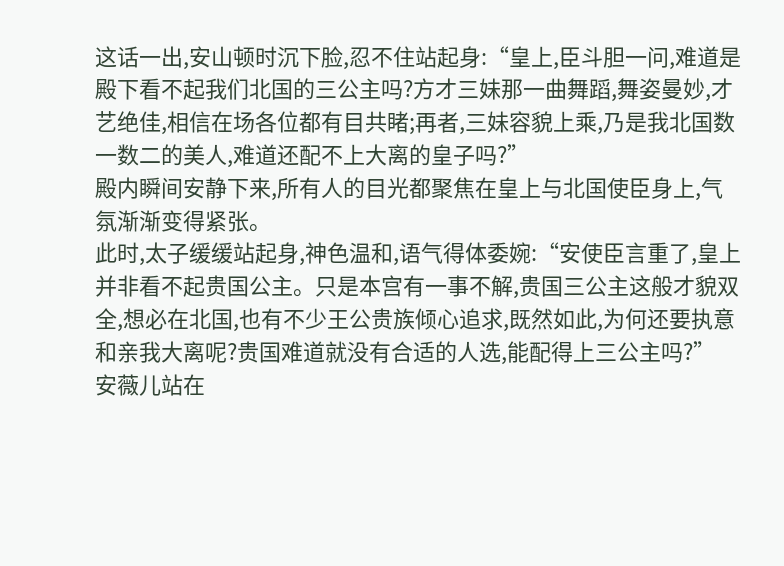这话一出,安山顿时沉下脸,忍不住站起身:“皇上,臣斗胆一问,难道是殿下看不起我们北国的三公主吗?方才三妹那一曲舞蹈,舞姿曼妙,才艺绝佳,相信在场各位都有目共睹;再者,三妹容貌上乘,乃是我北国数一数二的美人,难道还配不上大离的皇子吗?”
殿内瞬间安静下来,所有人的目光都聚焦在皇上与北国使臣身上,气氛渐渐变得紧张。
此时,太子缓缓站起身,神色温和,语气得体委婉:“安使臣言重了,皇上并非看不起贵国公主。只是本宫有一事不解,贵国三公主这般才貌双全,想必在北国,也有不少王公贵族倾心追求,既然如此,为何还要执意和亲我大离呢?贵国难道就没有合适的人选,能配得上三公主吗?”
安薇儿站在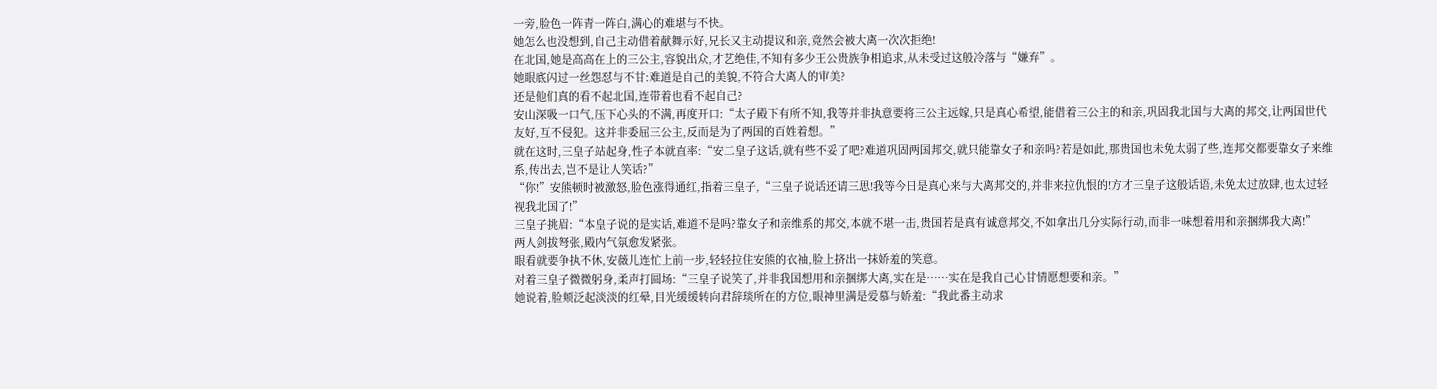一旁,脸色一阵青一阵白,满心的难堪与不快。
她怎么也没想到,自己主动借着献舞示好,兄长又主动提议和亲,竟然会被大离一次次拒绝!
在北国,她是高高在上的三公主,容貌出众,才艺绝佳,不知有多少王公贵族争相追求,从未受过这般冷落与“嫌弃”。
她眼底闪过一丝怨怼与不甘:难道是自己的美貌,不符合大离人的审美?
还是他们真的看不起北国,连带着也看不起自己?
安山深吸一口气,压下心头的不满,再度开口:“太子殿下有所不知,我等并非执意要将三公主远嫁,只是真心希望,能借着三公主的和亲,巩固我北国与大离的邦交,让两国世代友好,互不侵犯。这并非委屈三公主,反而是为了两国的百姓着想。”
就在这时,三皇子站起身,性子本就直率:“安二皇子这话,就有些不妥了吧?难道巩固两国邦交,就只能靠女子和亲吗?若是如此,那贵国也未免太弱了些,连邦交都要靠女子来维系,传出去,岂不是让人笑话?”
“你!”安熊顿时被激怒,脸色涨得通红,指着三皇子,“三皇子说话还请三思!我等今日是真心来与大离邦交的,并非来拉仇恨的!方才三皇子这般话语,未免太过放肆,也太过轻视我北国了!”
三皇子挑眉:“本皇子说的是实话,难道不是吗?靠女子和亲维系的邦交,本就不堪一击,贵国若是真有诚意邦交,不如拿出几分实际行动,而非一味想着用和亲捆绑我大离!”
两人剑拔弩张,殿内气氛愈发紧张。
眼看就要争执不休,安薇儿连忙上前一步,轻轻拉住安熊的衣袖,脸上挤出一抹娇羞的笑意。
对着三皇子微微躬身,柔声打圆场:“三皇子说笑了,并非我国想用和亲捆绑大离,实在是……实在是我自己心甘情愿想要和亲。”
她说着,脸颊泛起淡淡的红晕,目光缓缓转向君辞琰所在的方位,眼神里满是爱慕与娇羞:“我此番主动求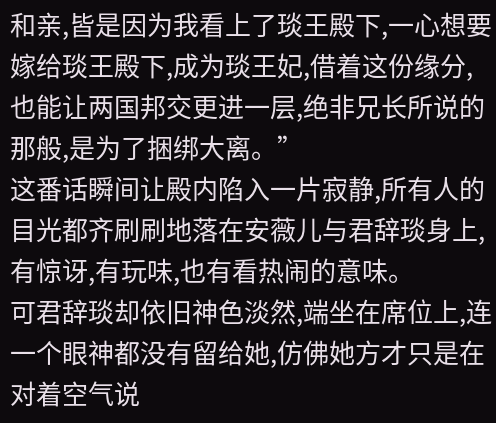和亲,皆是因为我看上了琰王殿下,一心想要嫁给琰王殿下,成为琰王妃,借着这份缘分,也能让两国邦交更进一层,绝非兄长所说的那般,是为了捆绑大离。”
这番话瞬间让殿内陷入一片寂静,所有人的目光都齐刷刷地落在安薇儿与君辞琰身上,有惊讶,有玩味,也有看热闹的意味。
可君辞琰却依旧神色淡然,端坐在席位上,连一个眼神都没有留给她,仿佛她方才只是在对着空气说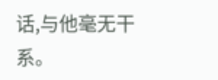话,与他毫无干系。